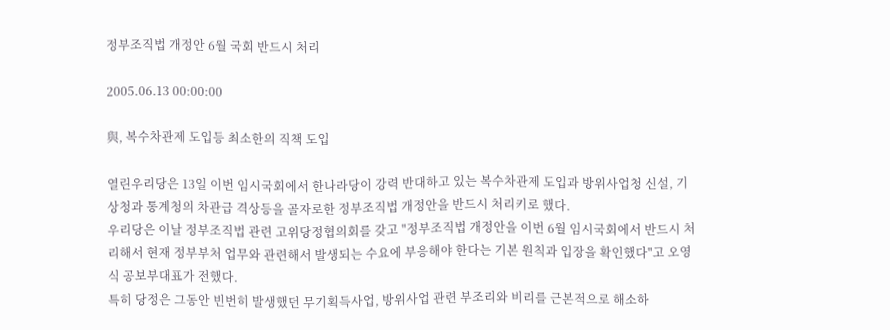정부조직법 개정안 6월 국회 반드시 처리

2005.06.13 00:00:00

與, 복수차관제 도입등 최소한의 직책 도입

열린우리당은 13일 이번 임시국회에서 한나라당이 강력 반대하고 있는 복수차관제 도입과 방위사업청 신설, 기상청과 통계청의 차관급 격상등을 골자로한 정부조직법 개정안을 반드시 처리키로 했다.
우리당은 이날 정부조직법 관련 고위당정협의회를 갖고 "정부조직법 개정안을 이번 6월 임시국회에서 반드시 처리해서 현재 정부부처 업무와 관련해서 발생되는 수요에 부응해야 한다는 기본 원칙과 입장을 확인했다"고 오영식 공보부대표가 전했다.
특히 당정은 그동안 빈번히 발생했던 무기획득사업, 방위사업 관련 부조리와 비리를 근본적으로 해소하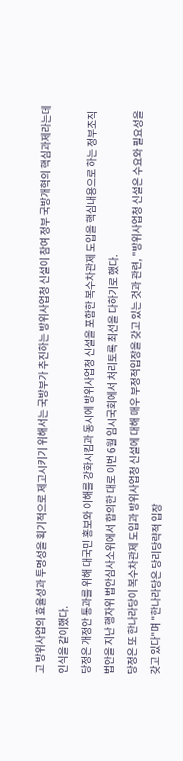고 방위사업의 효율성과 투명성을 획기적으로 제고시키기 위해서는 국방부가 추진하는 방위사업청 신설이 참여 정부 국방개혁의 핵심과제라는데 인식을 같이했다.
당정은 개정안 통과를 위해 대국민 홍보와 이해를 강화시킴과 동시에 방위사업청 신설을 포함한 복수차관제 도입을 핵심내용으로 하는 정부조직법안을 지난 행자위 법안심사소위에서 합의한 대로 이번 6월 임시국회에서 처리토록 최선을 다하기로 했다.
당정은 또 한나라당이 복수차관제 도입과 방위사업청 신설에 대해 매우 부정적입장을 갖고 있는 것과 관련, "방위사업청 신설은 수요와 필요성을 갖고 있다"며 "한나라당은 당리당략적 입장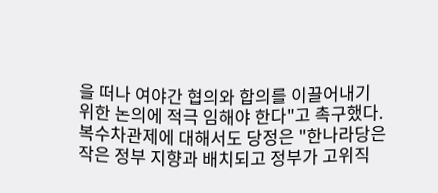을 떠나 여야간 협의와 합의를 이끌어내기 위한 논의에 적극 임해야 한다"고 촉구했다.
복수차관제에 대해서도 당정은 "한나라당은 작은 정부 지향과 배치되고 정부가 고위직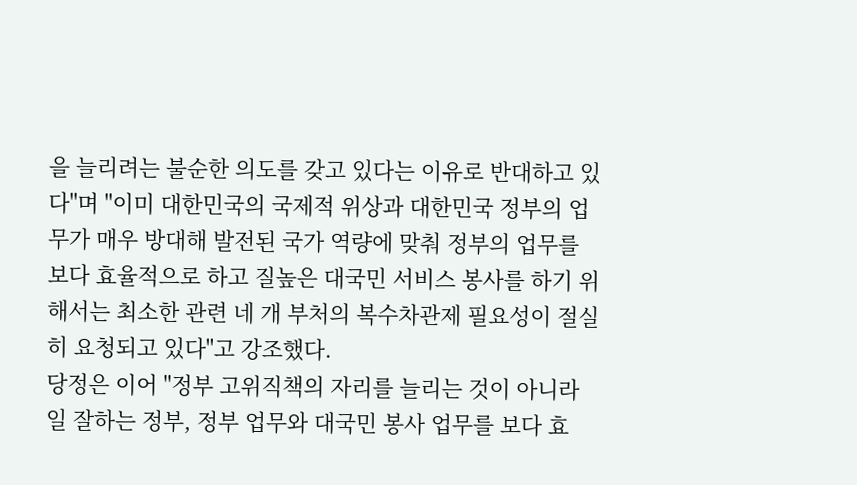을 늘리려는 불순한 의도를 갖고 있다는 이유로 반대하고 있다"며 "이미 대한민국의 국제적 위상과 대한민국 정부의 업무가 매우 방대해 발전된 국가 역량에 맞춰 정부의 업무를 보다 효율적으로 하고 질높은 대국민 서비스 봉사를 하기 위해서는 최소한 관련 네 개 부처의 복수차관제 필요성이 절실히 요청되고 있다"고 강조했다.
당정은 이어 "정부 고위직책의 자리를 늘리는 것이 아니라 일 잘하는 정부, 정부 업무와 대국민 봉사 업무를 보다 효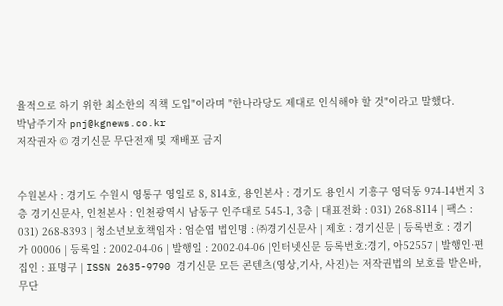율적으로 하기 위한 최소한의 직책 도입"이라며 "한나라당도 제대로 인식해야 할 것"이라고 말했다.
박남주기자 pnj@kgnews.co.kr
저작권자 © 경기신문 무단전재 및 재배포 금지


수원본사 : 경기도 수원시 영통구 영일로 8, 814호, 용인본사 : 경기도 용인시 기흥구 영덕동 974-14번지 3층 경기신문사, 인천본사 : 인천광역시 남동구 인주대로 545-1, 3층 | 대표전화 : 031) 268-8114 | 팩스 : 031) 268-8393 | 청소년보호책임자 : 엄순엽 법인명 : ㈜경기신문사 | 제호 : 경기신문 | 등록번호 : 경기 가 00006 | 등록일 : 2002-04-06 | 발행일 : 2002-04-06 |인터넷신문 등록번호:경기, 아52557 | 발행인·편집인 : 표명구 | ISSN 2635-9790 경기신문 모든 콘텐츠(영상,기사, 사진)는 저작권법의 보호를 받은바, 무단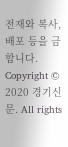전재와 복사, 배포 등을 금합니다. Copyright © 2020 경기신문. All rights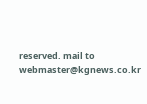reserved. mail to webmaster@kgnews.co.kr